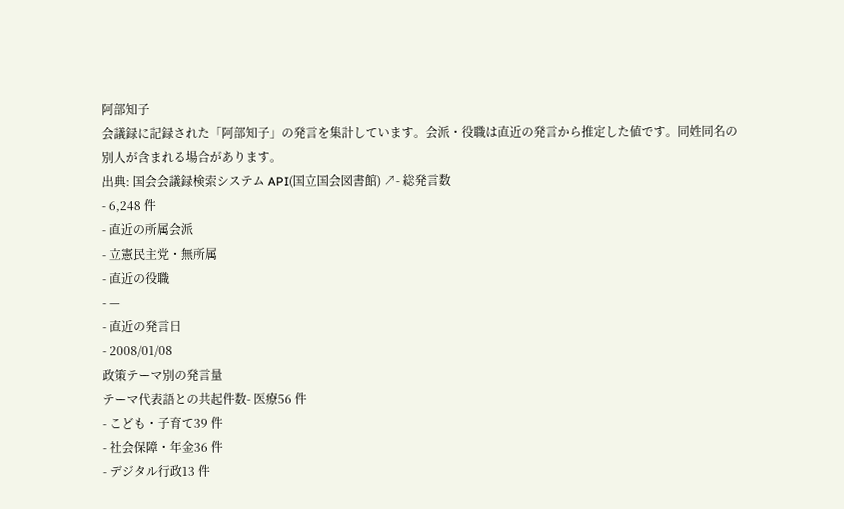阿部知子
会議録に記録された「阿部知子」の発言を集計しています。会派・役職は直近の発言から推定した値です。同姓同名の別人が含まれる場合があります。
出典: 国会会議録検索システム API(国立国会図書館) ↗- 総発言数
- 6,248 件
- 直近の所属会派
- 立憲民主党・無所属
- 直近の役職
- —
- 直近の発言日
- 2008/01/08
政策テーマ別の発言量
テーマ代表語との共起件数- 医療56 件
- こども・子育て39 件
- 社会保障・年金36 件
- デジタル行政13 件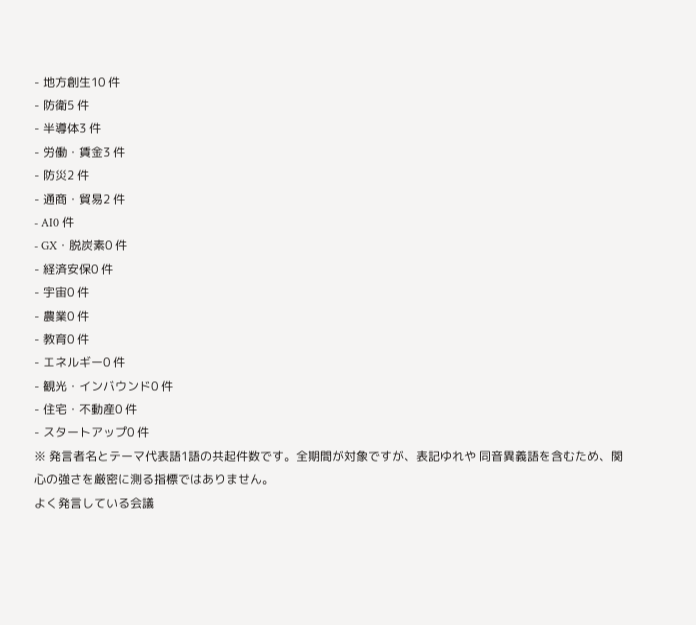- 地方創生10 件
- 防衛5 件
- 半導体3 件
- 労働・賃金3 件
- 防災2 件
- 通商・貿易2 件
- AI0 件
- GX・脱炭素0 件
- 経済安保0 件
- 宇宙0 件
- 農業0 件
- 教育0 件
- エネルギー0 件
- 観光・インバウンド0 件
- 住宅・不動産0 件
- スタートアップ0 件
※ 発言者名とテーマ代表語1語の共起件数です。全期間が対象ですが、表記ゆれや 同音異義語を含むため、関心の強さを厳密に測る指標ではありません。
よく発言している会議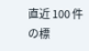直近 100 件の標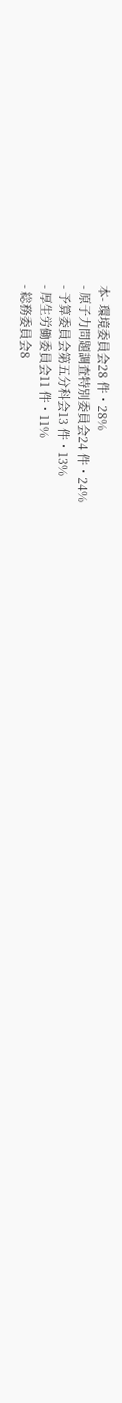本- 環境委員会28 件・28%
- 原子力問題調査特別委員会24 件・24%
- 予算委員会第五分科会13 件・13%
- 厚生労働委員会11 件・11%
- 総務委員会8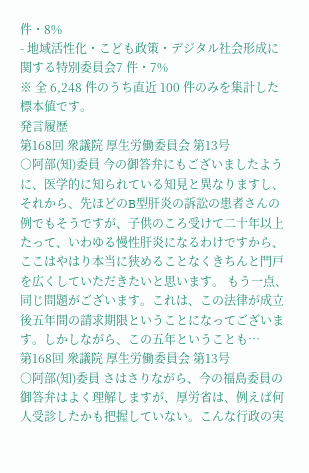件・8%
- 地域活性化・こども政策・デジタル社会形成に関する特別委員会7 件・7%
※ 全 6,248 件のうち直近 100 件のみを集計した標本値です。
発言履歴
第168回 衆議院 厚生労働委員会 第13号
○阿部(知)委員 今の御答弁にもございましたように、医学的に知られている知見と異なりますし、それから、先ほどのB型肝炎の訴訟の患者さんの例でもそうですが、子供のころ受けて二十年以上たって、いわゆる慢性肝炎になるわけですから、ここはやはり本当に狭めることなくきちんと門戸を広くしていただきたいと思います。 もう一点、同じ問題がございます。これは、この法律が成立後五年間の請求期限ということになってございます。しかしながら、この五年ということも…
第168回 衆議院 厚生労働委員会 第13号
○阿部(知)委員 さはさりながら、今の福島委員の御答弁はよく理解しますが、厚労省は、例えば何人受診したかも把握していない。こんな行政の実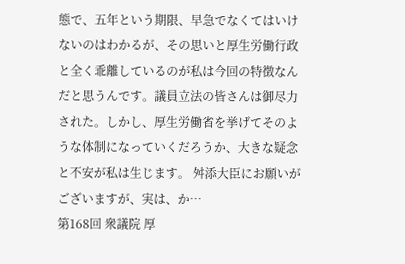態で、五年という期限、早急でなくてはいけないのはわかるが、その思いと厚生労働行政と全く乖離しているのが私は今回の特徴なんだと思うんです。議員立法の皆さんは御尽力された。しかし、厚生労働省を挙げてそのような体制になっていくだろうか、大きな疑念と不安が私は生じます。 舛添大臣にお願いがございますが、実は、か…
第168回 衆議院 厚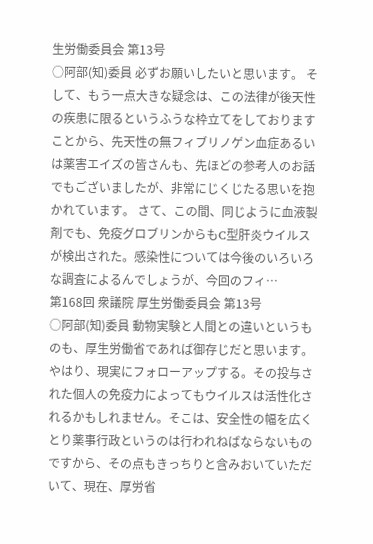生労働委員会 第13号
○阿部(知)委員 必ずお願いしたいと思います。 そして、もう一点大きな疑念は、この法律が後天性の疾患に限るというふうな枠立てをしておりますことから、先天性の無フィブリノゲン血症あるいは薬害エイズの皆さんも、先ほどの参考人のお話でもございましたが、非常にじくじたる思いを抱かれています。 さて、この間、同じように血液製剤でも、免疫グロブリンからもC型肝炎ウイルスが検出された。感染性については今後のいろいろな調査によるんでしょうが、今回のフィ…
第168回 衆議院 厚生労働委員会 第13号
○阿部(知)委員 動物実験と人間との違いというものも、厚生労働省であれば御存じだと思います。やはり、現実にフォローアップする。その投与された個人の免疫力によってもウイルスは活性化されるかもしれません。そこは、安全性の幅を広くとり薬事行政というのは行われねばならないものですから、その点もきっちりと含みおいていただいて、現在、厚労省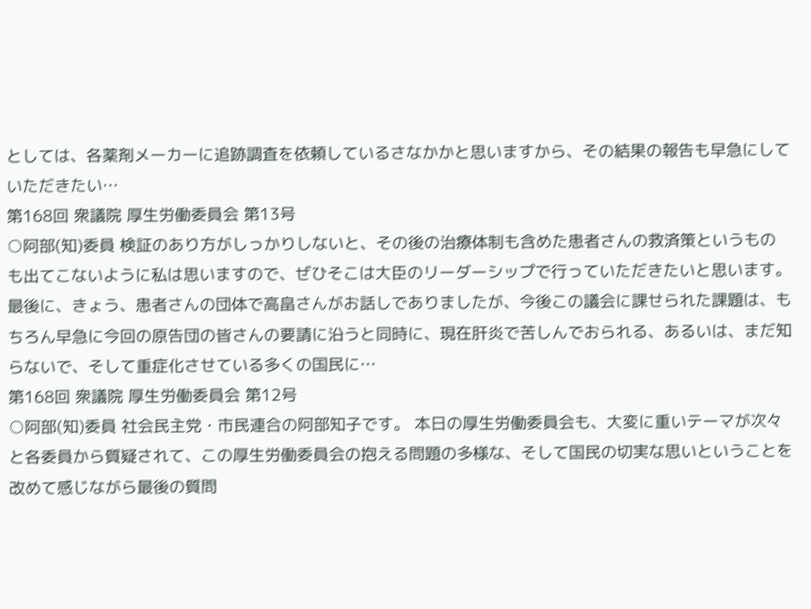としては、各薬剤メーカーに追跡調査を依頼しているさなかかと思いますから、その結果の報告も早急にしていただきたい…
第168回 衆議院 厚生労働委員会 第13号
○阿部(知)委員 検証のあり方がしっかりしないと、その後の治療体制も含めた患者さんの救済策というものも出てこないように私は思いますので、ぜひそこは大臣のリーダーシップで行っていただきたいと思います。 最後に、きょう、患者さんの団体で高畠さんがお話しでありましたが、今後この議会に課せられた課題は、もちろん早急に今回の原告団の皆さんの要請に沿うと同時に、現在肝炎で苦しんでおられる、あるいは、まだ知らないで、そして重症化させている多くの国民に…
第168回 衆議院 厚生労働委員会 第12号
○阿部(知)委員 社会民主党・市民連合の阿部知子です。 本日の厚生労働委員会も、大変に重いテーマが次々と各委員から質疑されて、この厚生労働委員会の抱える問題の多様な、そして国民の切実な思いということを改めて感じながら最後の質問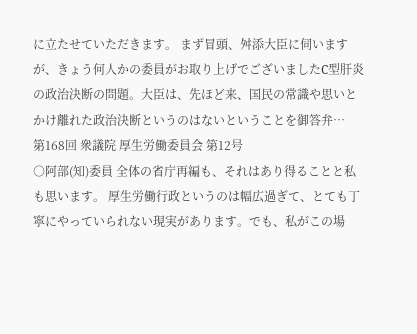に立たせていただきます。 まず冒頭、舛添大臣に伺いますが、きょう何人かの委員がお取り上げでございましたC型肝炎の政治決断の問題。大臣は、先ほど来、国民の常識や思いとかけ離れた政治決断というのはないということを御答弁…
第168回 衆議院 厚生労働委員会 第12号
○阿部(知)委員 全体の省庁再編も、それはあり得ることと私も思います。 厚生労働行政というのは幅広過ぎて、とても丁寧にやっていられない現実があります。でも、私がこの場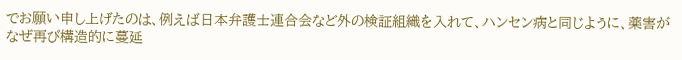でお願い申し上げたのは、例えば日本弁護士連合会など外の検証組織を入れて、ハンセン病と同じように、薬害がなぜ再び構造的に蔓延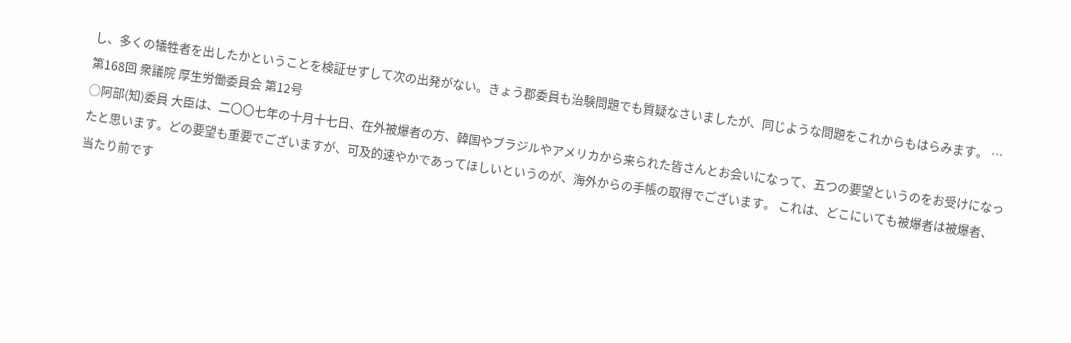し、多くの犠牲者を出したかということを検証せずして次の出発がない。きょう郡委員も治験問題でも質疑なさいましたが、同じような問題をこれからもはらみます。 …
第168回 衆議院 厚生労働委員会 第12号
○阿部(知)委員 大臣は、二〇〇七年の十月十七日、在外被爆者の方、韓国やブラジルやアメリカから来られた皆さんとお会いになって、五つの要望というのをお受けになったと思います。どの要望も重要でございますが、可及的速やかであってほしいというのが、海外からの手帳の取得でございます。 これは、どこにいても被爆者は被爆者、当たり前です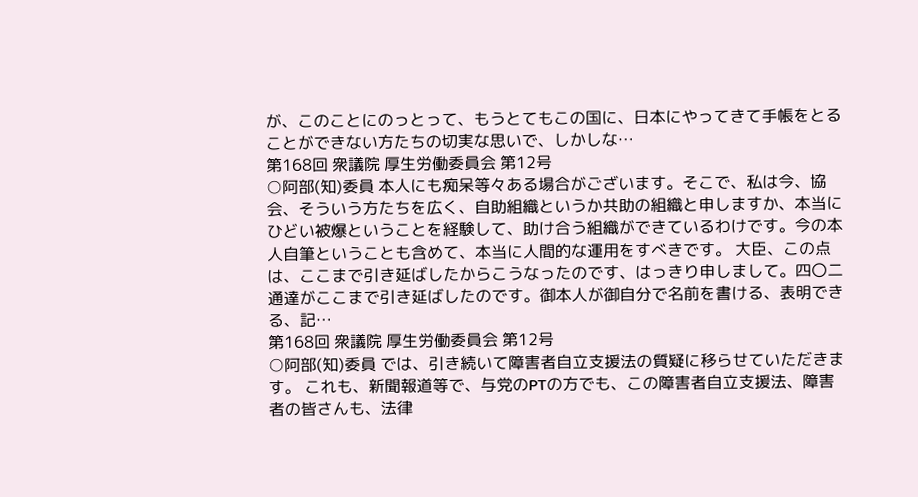が、このことにのっとって、もうとてもこの国に、日本にやってきて手帳をとることができない方たちの切実な思いで、しかしな…
第168回 衆議院 厚生労働委員会 第12号
○阿部(知)委員 本人にも痴呆等々ある場合がございます。そこで、私は今、協会、そういう方たちを広く、自助組織というか共助の組織と申しますか、本当にひどい被爆ということを経験して、助け合う組織ができているわけです。今の本人自筆ということも含めて、本当に人間的な運用をすべきです。 大臣、この点は、ここまで引き延ばしたからこうなったのです、はっきり申しまして。四〇二通達がここまで引き延ばしたのです。御本人が御自分で名前を書ける、表明できる、記…
第168回 衆議院 厚生労働委員会 第12号
○阿部(知)委員 では、引き続いて障害者自立支援法の質疑に移らせていただきます。 これも、新聞報道等で、与党のPTの方でも、この障害者自立支援法、障害者の皆さんも、法律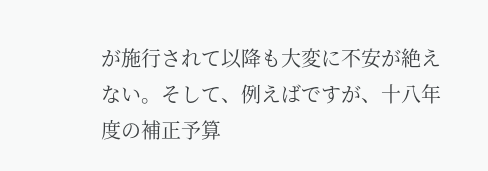が施行されて以降も大変に不安が絶えない。そして、例えばですが、十八年度の補正予算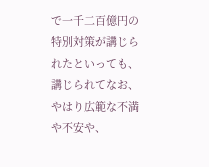で一千二百億円の特別対策が講じられたといっても、講じられてなお、やはり広範な不満や不安や、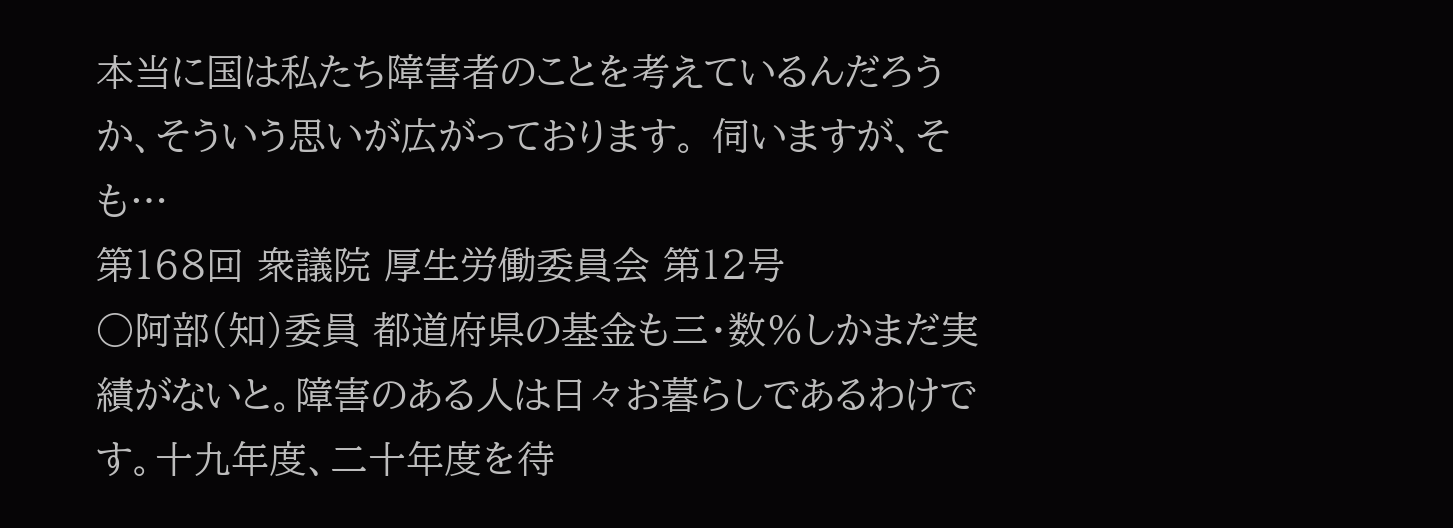本当に国は私たち障害者のことを考えているんだろうか、そういう思いが広がっております。 伺いますが、そも…
第168回 衆議院 厚生労働委員会 第12号
○阿部(知)委員 都道府県の基金も三・数%しかまだ実績がないと。障害のある人は日々お暮らしであるわけです。十九年度、二十年度を待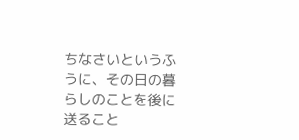ちなさいというふうに、その日の暮らしのことを後に送ること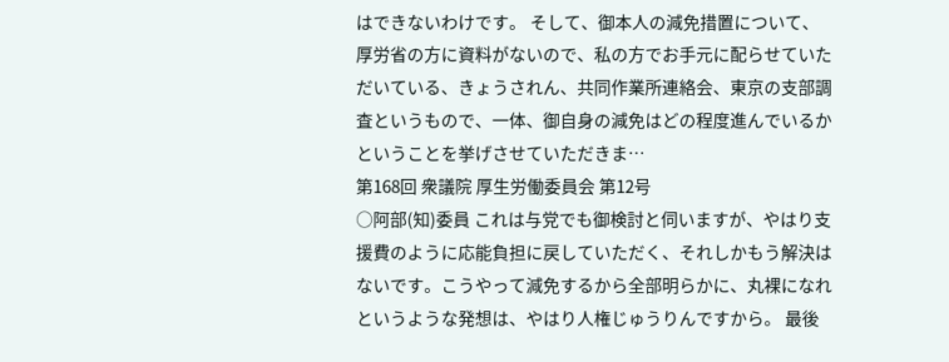はできないわけです。 そして、御本人の減免措置について、厚労省の方に資料がないので、私の方でお手元に配らせていただいている、きょうされん、共同作業所連絡会、東京の支部調査というもので、一体、御自身の減免はどの程度進んでいるかということを挙げさせていただきま…
第168回 衆議院 厚生労働委員会 第12号
○阿部(知)委員 これは与党でも御検討と伺いますが、やはり支援費のように応能負担に戻していただく、それしかもう解決はないです。こうやって減免するから全部明らかに、丸裸になれというような発想は、やはり人権じゅうりんですから。 最後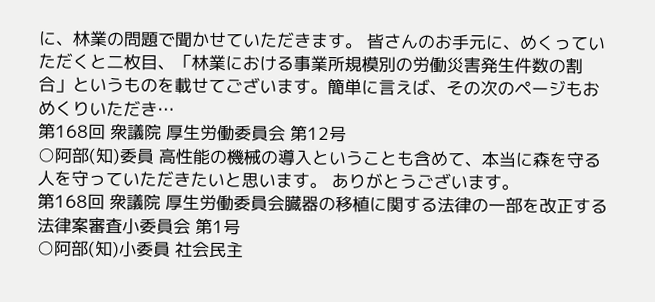に、林業の問題で聞かせていただきます。 皆さんのお手元に、めくっていただくと二枚目、「林業における事業所規模別の労働災害発生件数の割合」というものを載せてございます。簡単に言えば、その次のページもおめくりいただき…
第168回 衆議院 厚生労働委員会 第12号
○阿部(知)委員 高性能の機械の導入ということも含めて、本当に森を守る人を守っていただきたいと思います。 ありがとうございます。
第168回 衆議院 厚生労働委員会臓器の移植に関する法律の一部を改正する法律案審査小委員会 第1号
○阿部(知)小委員 社会民主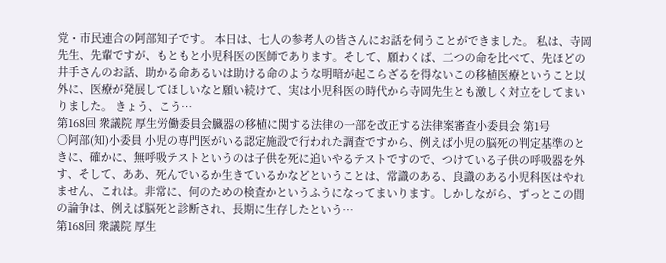党・市民連合の阿部知子です。 本日は、七人の参考人の皆さんにお話を伺うことができました。 私は、寺岡先生、先輩ですが、もともと小児科医の医師であります。そして、願わくば、二つの命を比べて、先ほどの井手さんのお話、助かる命あるいは助ける命のような明暗が起こらざるを得ないこの移植医療ということ以外に、医療が発展してほしいなと願い続けて、実は小児科医の時代から寺岡先生とも激しく対立をしてまいりました。 きょう、こう…
第168回 衆議院 厚生労働委員会臓器の移植に関する法律の一部を改正する法律案審査小委員会 第1号
○阿部(知)小委員 小児の専門医がいる認定施設で行われた調査ですから、例えば小児の脳死の判定基準のときに、確かに、無呼吸テストというのは子供を死に追いやるテストですので、つけている子供の呼吸器を外す、そして、ああ、死んでいるか生きているかなどということは、常識のある、良識のある小児科医はやれません、これは。非常に、何のための検査かというふうになってまいります。しかしながら、ずっとこの間の論争は、例えば脳死と診断され、長期に生存したという…
第168回 衆議院 厚生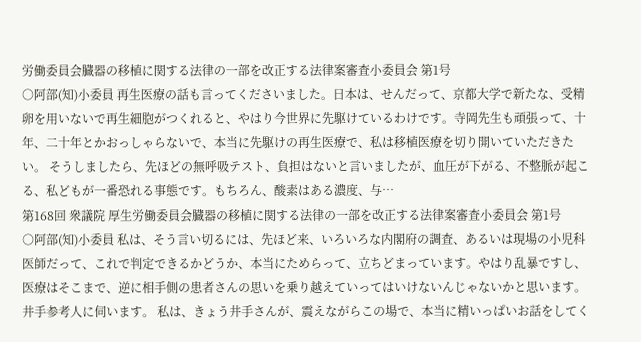労働委員会臓器の移植に関する法律の一部を改正する法律案審査小委員会 第1号
○阿部(知)小委員 再生医療の話も言ってくださいました。日本は、せんだって、京都大学で新たな、受精卵を用いないで再生細胞がつくれると、やはり今世界に先駆けているわけです。寺岡先生も頑張って、十年、二十年とかおっしゃらないで、本当に先駆けの再生医療で、私は移植医療を切り開いていただきたい。 そうしましたら、先ほどの無呼吸テスト、負担はないと言いましたが、血圧が下がる、不整脈が起こる、私どもが一番恐れる事態です。もちろん、酸素はある濃度、与…
第168回 衆議院 厚生労働委員会臓器の移植に関する法律の一部を改正する法律案審査小委員会 第1号
○阿部(知)小委員 私は、そう言い切るには、先ほど来、いろいろな内閣府の調査、あるいは現場の小児科医師だって、これで判定できるかどうか、本当にためらって、立ちどまっています。やはり乱暴ですし、医療はそこまで、逆に相手側の患者さんの思いを乗り越えていってはいけないんじゃないかと思います。 井手参考人に伺います。 私は、きょう井手さんが、震えながらこの場で、本当に精いっぱいお話をしてく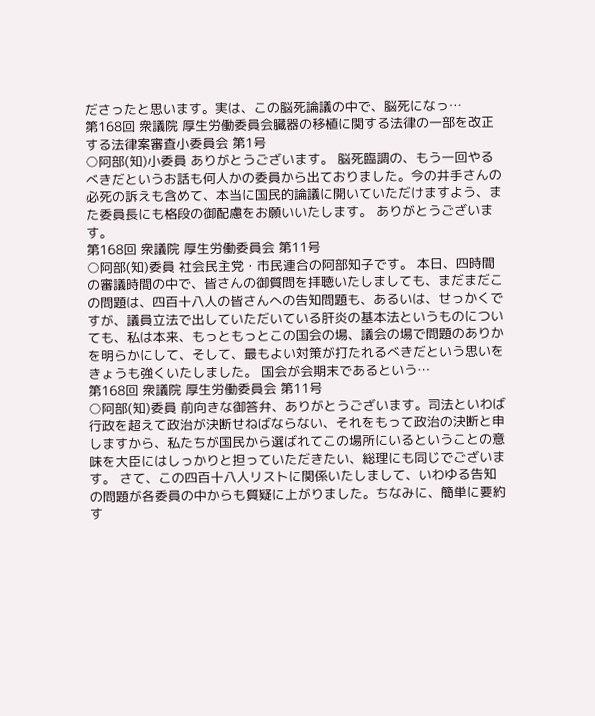ださったと思います。実は、この脳死論議の中で、脳死になっ…
第168回 衆議院 厚生労働委員会臓器の移植に関する法律の一部を改正する法律案審査小委員会 第1号
○阿部(知)小委員 ありがとうございます。 脳死臨調の、もう一回やるべきだというお話も何人かの委員から出ておりました。今の井手さんの必死の訴えも含めて、本当に国民的論議に開いていただけますよう、また委員長にも格段の御配慮をお願いいたします。 ありがとうございます。
第168回 衆議院 厚生労働委員会 第11号
○阿部(知)委員 社会民主党・市民連合の阿部知子です。 本日、四時間の審議時間の中で、皆さんの御質問を拝聴いたしましても、まだまだこの問題は、四百十八人の皆さんへの告知問題も、あるいは、せっかくですが、議員立法で出していただいている肝炎の基本法というものについても、私は本来、もっともっとこの国会の場、議会の場で問題のありかを明らかにして、そして、最もよい対策が打たれるべきだという思いをきょうも強くいたしました。 国会が会期末であるという…
第168回 衆議院 厚生労働委員会 第11号
○阿部(知)委員 前向きな御答弁、ありがとうございます。司法といわば行政を超えて政治が決断せねばならない、それをもって政治の決断と申しますから、私たちが国民から選ばれてこの場所にいるということの意味を大臣にはしっかりと担っていただきたい、総理にも同じでございます。 さて、この四百十八人リストに関係いたしまして、いわゆる告知の問題が各委員の中からも質疑に上がりました。ちなみに、簡単に要約す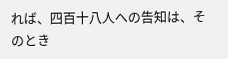れば、四百十八人への告知は、そのとき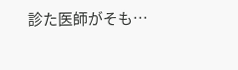診た医師がそも…